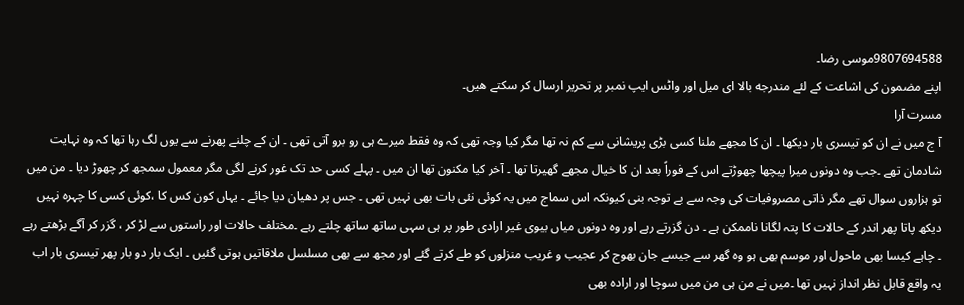9807694588موسی رضا۔
اپنے مضمون كی اشاعت كے لئے مندرجه بالا ای میل اور واٹس ایپ نمبر پر تحریر ارسال كر سكتے هیں۔
مسرت آرا
آ ج میں نے ان کو تیسری بار دیکھا ۔ ان کا مجھے ملنا کسی بڑی پریشانی سے کم نہ تھا مگر کیا وجہ تھی کہ وہ فقط میرے ہی رو برو آتی تھی ۔ ان کے چلنے پھرنے سے یوں لگ رہا تھا کہ وہ نہایت شادمان تھے ۔جب وہ دونوں میرا پیچھا چھوڑتے اس کے فوراً بعد ان کا خیال مجھے گھیرتا تھا ۔ آخر کیا مکنون تھا ان میں ۔ پہلے کسی حد تک غور کرنے لگی مگر معمول سمجھ کر چھوڑ دیا ۔ من میں تو ہزاروں سوال تھے مگر ذاتی مصروفیات کی وجہ سے بے توجہ بنی کیونکہ اس سماج میں یہ کوئی نئی بات بھی نہیں تھی ۔ جس پر دھیان دیا جائے ۔ یہاں کون کس کا ،کوئی کسی کا چہرہ نہیں دیکھ پاتا پھر اندر کے حالات کا پتہ لگانا ناممکن ہے ۔ دن گزرتے رہے اور وہ دونوں میاں بیوی غیر ارادی طور پر ہی سہی ساتھ ساتھ چلتے رہے ۔مختلف حالات اور راستوں سے لڑ کر ، گزر کر آگے بڑھتے رہے ۔ چاہے کیسا بھی ماحول اور موسم بھی ہو وہ گھر سے جیسے جان بھوج کر عجیب و غریب منزلوں کو طے کرتے گئے اور مجھ سے بھی مسلسل ملاقاتیں ہوتی گئیں ۔ ایک بار دو بار پھر تیسری بار اب یہ واقع قابل نظر انداز نہیں تھا ۔میں نے من ہی من میں سوچا اور ارادہ بھی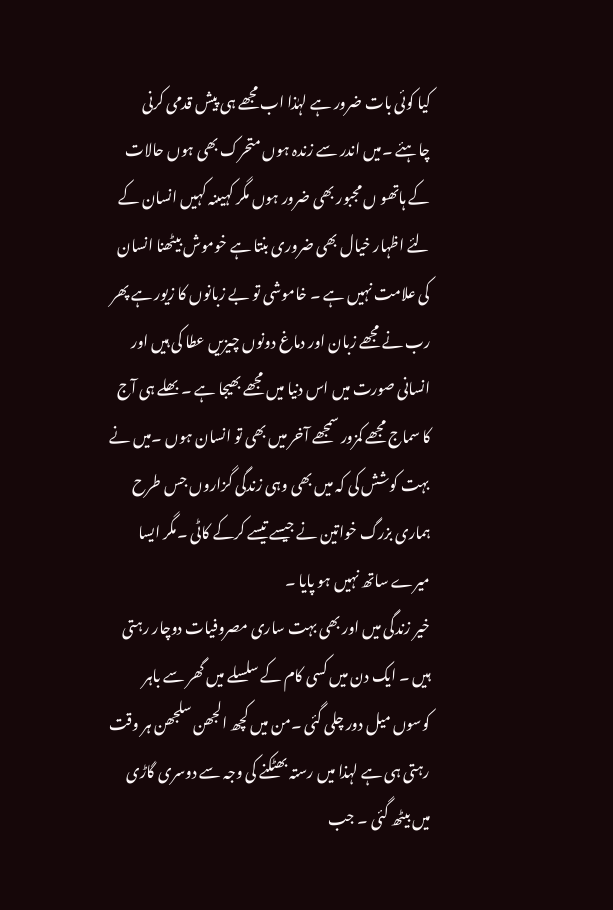کیا کوئی بات ضرور ہے لہٰذا اب مجھے ہی پیش قدمی کرنی چاہئے ۔میں اندر سے زندہ ہوں متحرک بھی ہوں حالات کے ہاتھو ں مجبور بھی ضرور ہوں مگر کہیںنہ کہیں انسان کے لئے اظہار خیال بھی ضروری بنتا ہے خوموش بیٹھنا انسان کی علامت نہیں ہے ۔ خاموشی تو بے زبانوں کا زیور ہے پھر رب نے مجھے زبان اور دماغ دونوں چیزیں عطا کی ہیں اور انسانی صورت میں اس دنیا میں مجھے بھیجا ہے ۔ بھلے ہی آج کا سماج مجھے کمزور سمجھے آخر میں بھی تو انسان ہوں ۔میں نے بہت کوشش کی کہ میں بھی وہی زندگی گزاروں جس طرح ہماری بزرگ خواتین نے جیسے تیسے کرکے کاٹی ۔مگر ایسا میرے ساتھ نہیں ہو پایا ۔
خیر زندگی میں اور بھی بہت ساری مصروفیات دوچار رہتی ہیں ۔ ایک دن میں کسی کام کے سلسلے میں گھر سے باہر کوسوں میل دور چلی گئی ۔من میں کچھ الجھن سلجھن ہر وقت رہتی ہی ہے لہذا میں رستہ بھٹکنے کی وجہ سے دوسری گاڑی میں بیٹھ گئی ۔ جب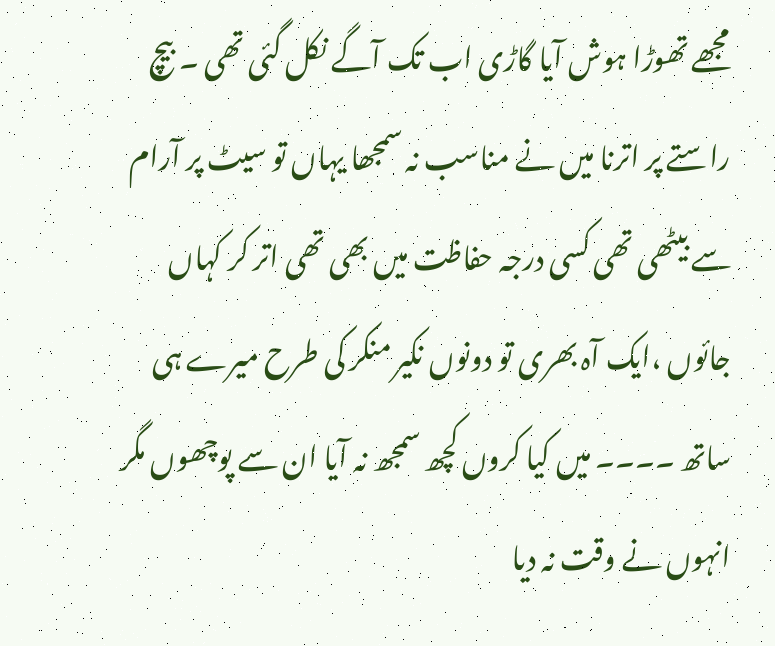مجھے تھوڑا ہوش آیا گاڑی اب تک آگے نکل گئی تھی ۔ بیچ راستے پر اترنا میں نے مناسب نہ سمجھا یہاں تو سیٹ پر آرام سے بیٹھی تھی کسی درجہ حفاظت میں بھی تھی اتر کر کہاں جائوں ،ایک آہ بھری تو دونوں نکیر منکر کی طرح میرے ہی ساتھ ۔۔۔۔ میں کیا کروں کچھ سمجھ نہ آیا ان سے پوچھوں مگر انہوں نے وقت نہ دیا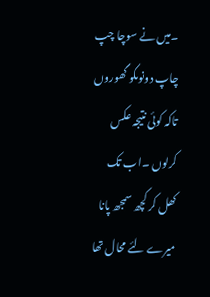۔میں نے سوچا چپ چاپ دونوںکو گھوروں تاکہ کوئی نتیجہ عکس کرلوں ۔اب تک کھل کر کچھ سمجھ پانا میرے لئے محال تھا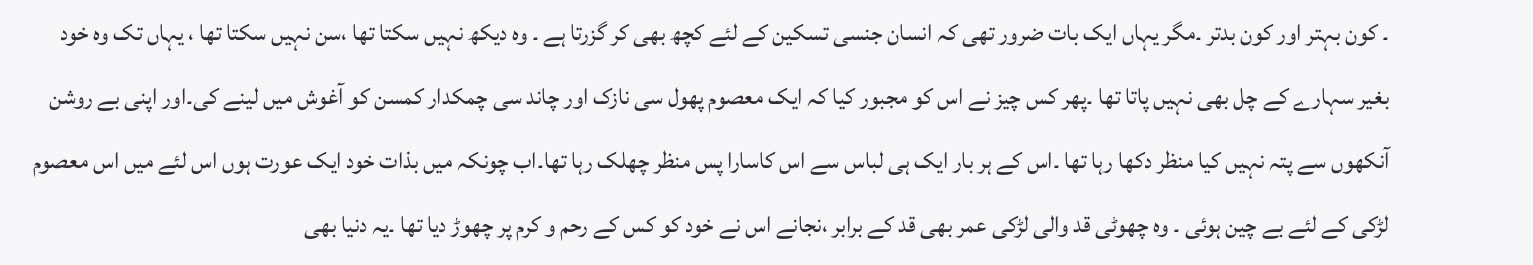۔ کون بہتر اور کون بدتر ۔مگر یہاں ایک بات ضرور تھی کہ انسان جنسی تسکین کے لئے کچھ بھی کر گزرتا ہے ۔ وہ دیکھ نہیں سکتا تھا ،سن نہیں سکتا تھا ، یہاں تک وہ خود بغیر سہارے کے چل بھی نہیں پاتا تھا ۔پھر کس چیز نے اس کو مجبور کیا کہ ایک معصوم پھول سی نازک اور چاند سی چمکدار کمسن کو آغوش میں لینے کی۔اور اپنی بے روشن آنکھوں سے پتہ نہیں کیا منظر دکھا رہا تھا ۔اس کے ہر بار ایک ہی لباس سے اس کاسارا پس منظر چھلک رہا تھا۔اب چونکہ میں بذات خود ایک عورت ہوں اس لئے میں اس معصوم لڑکی کے لئے بے چین ہوئی ۔ وہ چھوٹی قد والی لڑکی عمر بھی قد کے برابر ،نجانے اس نے خود کو کس کے رحم و کرم پر چھوڑ دیا تھا ۔یہ دنیا بھی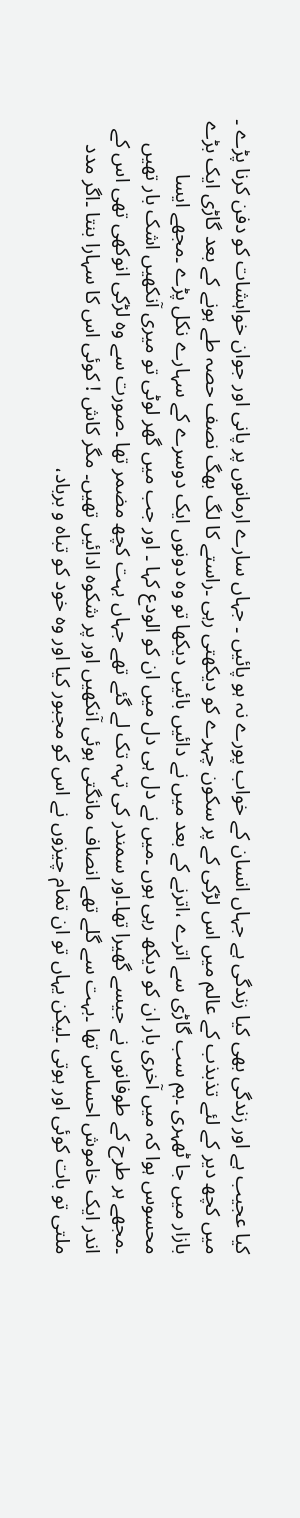کیا عجیب ہے اور زندگی بھی کیا زندگی ہے جہاں انسان کے خواب پورے نہ ہو پائیں ۔ جہاں سارے ارمانوں پر پانی اور جوان خواہشات کو دفن کرنا پڑے ۔ میں کچھ دیر کے لئے تذبذب کے عالم میں اس لڑکی کے پر سکون چہرے کو دیکھتی رہی ۔راستے کا لگ بھگ نصف حصہ طے ہونے کے بعد گاڑی ایک بڑے بازار میں جا ٹھہری ۔ہم سب گاڑی سے اترے ،اترنے کے بعد میں نے دائیں بائیں دیکھا تو وہ دونوں ایک دوسرے کے سہارے نکل پڑے ۔مجھے ایسا محسوس ہوا کہ میں آخری بار ان کو دیکھ رہی ہوں ۔میں نے دل ہی دل میں ان کو الودع کہا ۔ اور جب میں گھر لوٹی تو میری آنکھیں اشک بار تھیں ۔مجھے ہر طرح کے طوفانوں نے جیسے گھیرا تھا۔اور سمندر کی تہہ تک لے گئے تھے جہاں بہت کچھ مضمر تھا ۔صورت سے وہ لڑکی انوکھی تھی اس کے اندر ایک خاموش احساس تھا ۔بہت سے گلے تھے انصاف مانگتی ہوئی آنکھیں اور پر شکوہ ادائیں تھیں۔ مگر کاش ! کوئی اس کا سہارا بنتا ۔اگر مدد ملتی تو بات کوئی اور ہوتی ۔لیکن یہاں تو ان تمام چیزوں نے اس کو مجبور کیا اور وہ خود کو تباہ و برباد،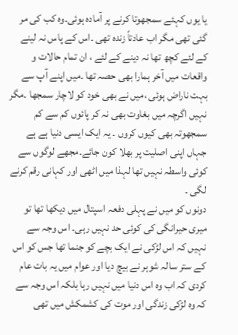یا یوں کہئے سمجھوتا کرنے پر آمادہ ہوئی۔وہ کب کی مر گئی تھی مگر اب عادتاً زندہ تھی ۔اس کے پاس نہ لینے کے لئے کچھ تھا نہ دینے کے لئے ، ان تمام حالات و واقعات میں آخر ہمارا بھی حصہ تھا ۔میں اپنے آپ سے بہت ناراض ہوئی ،میں نے بھی خود کو لاچار سمجھا ۔مگر نہیں اگرچہ میں بغاوت بھی نہ کر پائوں کم سے کم سمجھوتہ بھی کیوں کروں ۔ یہ ایک ایسی دنیا ہے ہے جہاں اپنی اصلیت پر بھلا کون جائے۔مجھے لوگوں سے کوئی واسطہ نہیں تھا لہذا میں اٹھی اور کہانی رقم کرنے لگی ۔
دونوں کو میں نے پہلی دفعہ اسپتال میں دیکھا تھا تو میری حیرانگی کی کوئی حد نہیں رہی۔ اس وجہ سے نہیں کہ اس لڑکی نے ایک بچے کو جنما تھا جس کو اس کے ستر سالہ شوہر نے بیچ دیا اور عوام میں یہ بات عام کردی کہ اب وہ اس دنیا میں نہیں رہا بلکہ اس وجہ سے کہ وہ لڑکی زندگی اور موت کی کشمکش میں تھی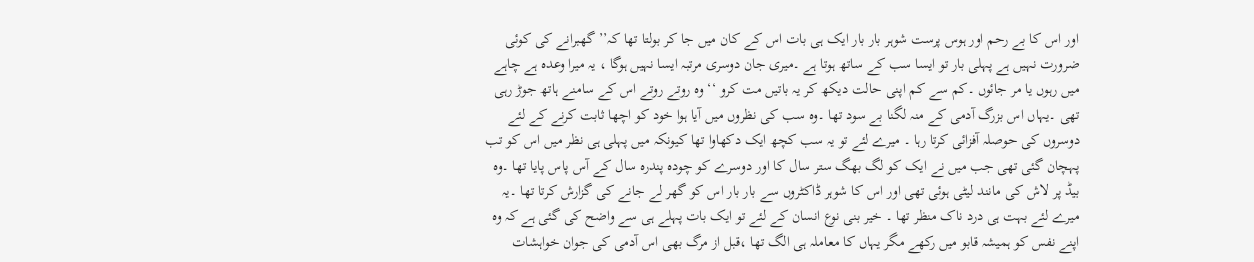اور اس کا بے رحم اور ہوس پرست شوہر بار بار ایک ہی بات اس کے کان میں جا کر بولتا تھا کہ’’ گھبرانے کی کوئی ضرورت نہیں ہے پہلی بار تو ایسا سب کے ساتھ ہوتا ہے ۔میری جان دوسری مرتبہ ایسا نہیں ہوگا ، یہ میرا وعدہ ہے چاہے میں رہوں یا مر جائوں ۔کم سے کم اپنی حالت دیکھ کر یہ باتیں مت کرو ‘‘ وہ روتے روتے اس کے سامنے ہاتھ جوڑ رہی تھی ۔یہاں اس بزرگ آدمی کے منہ لگنا بے سود تھا ۔وہ سب کی نظروں میں آیا ہوا خود کو اچھا ثابت کرنے کے لئے دوسروں کی حوصلہ آفزائی کرتا رہا ۔ میرے لئے تو یہ سب کچھ ایک دکھاوا تھا کیونکہ میں پہلی ہی نظر میں اس کو تب پہچان گئی تھی جب میں نے ایک کو لگ بھگ ستر سال کا اور دوسرے کو چودہ پندرہ سال کے آس پاس پایا تھا ۔وہ بیڈ پر لاش کی مانند لیٹی ہوئی تھی اور اس کا شوہر ڈاکٹروں سے بار بار اس کو گھر لے جانے کی گزارش کرتا تھا ۔یہ میرے لئے بہت ہی درد ناک منظر تھا ۔ خیر بنی نوع انسان کے لئے تو ایک بات پہلے ہی سے واضح کی گئی ہے کہ وہ اپنے نفس کو ہمیشہ قابو میں رکھے مگر یہاں کا معاملہ ہی الگ تھا ،قبل از مرگ بھی اس آدمی کی جوان خواہشات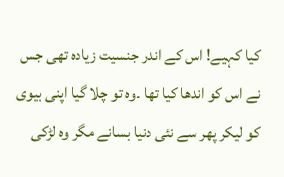کیا کہیے! اس کے اندر جنسیت زیادہ تھی جس نے اس کو اندھا کیا تھا ۔وہ تو چلا گیا اپنی بیوی کو لیکر پھر سے نئی دنیا بسانے مگر وہ لڑکی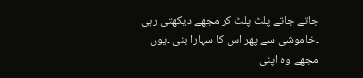جاتے جاتے پلٹ پلٹ کر مجھے دیکھتی رہی ۔خاموشی سے پھر اس کا سہارا بنی ۔یوں مجھے وہ اپنی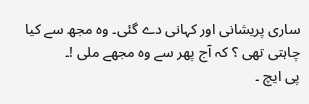ساری پریشانی اور کہانی دے گئی۔ وہ مجھ سے کیا چاہتی تھی ؟ کہ آج پھر سے وہ مجھے ملی !۔
پی ایچ ۔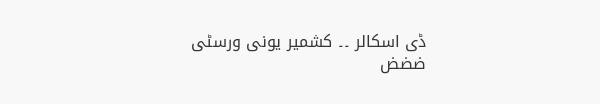ڈی اسکالر ۔۔ کشمیر یونی ورسٹی
ضضض